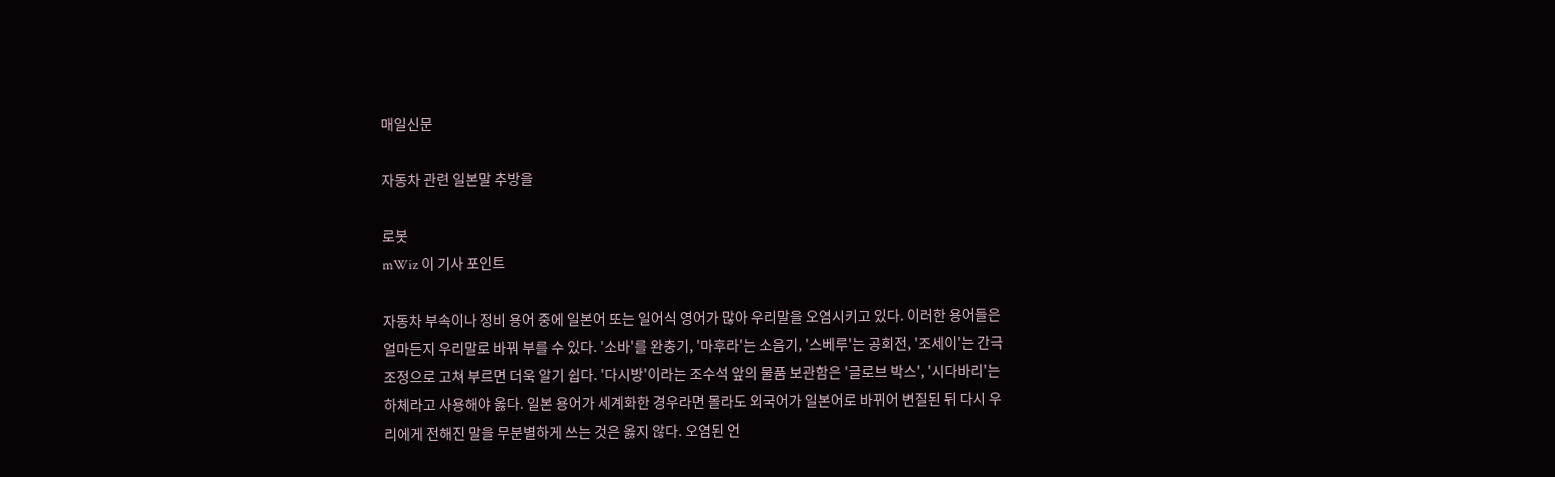매일신문

자동차 관련 일본말 추방을

로봇
mWiz 이 기사 포인트

자동차 부속이나 정비 용어 중에 일본어 또는 일어식 영어가 많아 우리말을 오염시키고 있다. 이러한 용어들은 얼마든지 우리말로 바꿔 부를 수 있다. '소바'를 완충기, '마후라'는 소음기, '스베루'는 공회전, '조세이'는 간극 조정으로 고쳐 부르면 더욱 알기 쉽다. '다시방'이라는 조수석 앞의 물품 보관함은 '글로브 박스', '시다바리'는 하체라고 사용해야 옳다. 일본 용어가 세계화한 경우라면 몰라도 외국어가 일본어로 바뀌어 변질된 뒤 다시 우리에게 전해진 말을 무분별하게 쓰는 것은 옳지 않다. 오염된 언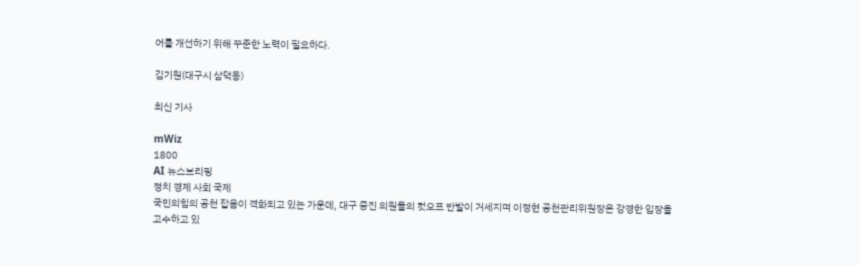어를 개선하기 위해 꾸준한 노력이 필요하다.

김기원(대구시 삼덕동)

최신 기사

mWiz
1800
AI 뉴스브리핑
정치 경제 사회 국제
국민의힘의 공천 잡음이 격화되고 있는 가운데, 대구 중진 의원들의 컷오프 반발이 거세지며 이정현 공천관리위원장은 강경한 입장을 고수하고 있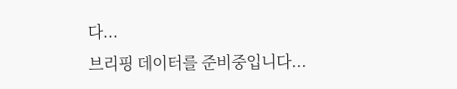다...
브리핑 데이터를 준비중입니다...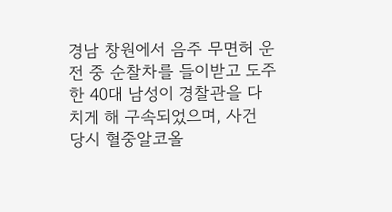경남 창원에서 음주 무면허 운전 중 순찰차를 들이받고 도주한 40대 남성이 경찰관을 다치게 해 구속되었으며, 사건 당시 혈중알코올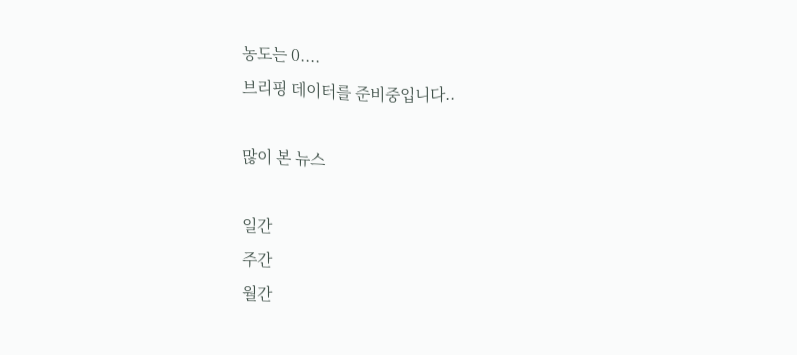농도는 0....
브리핑 데이터를 준비중입니다..

많이 본 뉴스

일간
주간
월간